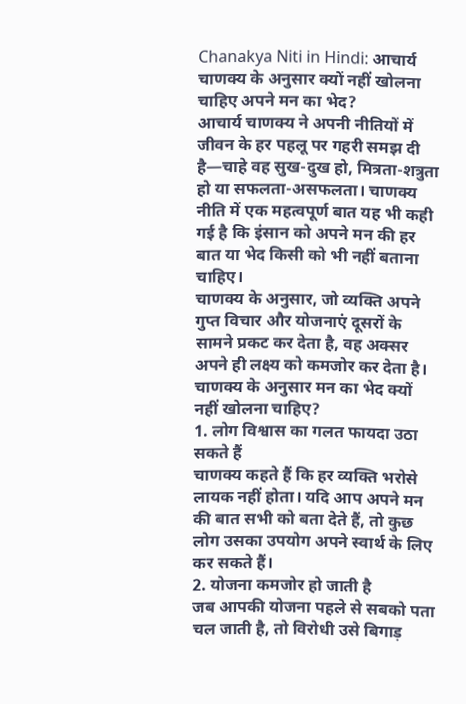Chanakya Niti in Hindi: आचार्य चाणक्य के अनुसार क्यों नहीं खोलना चाहिए अपने मन का भेद?
आचार्य चाणक्य ने अपनी नीतियों में जीवन के हर पहलू पर गहरी समझ दी है—चाहे वह सुख-दुख हो, मित्रता-शत्रुता हो या सफलता-असफलता। चाणक्य नीति में एक महत्वपूर्ण बात यह भी कही गई है कि इंसान को अपने मन की हर बात या भेद किसी को भी नहीं बताना चाहिए।
चाणक्य के अनुसार, जो व्यक्ति अपने गुप्त विचार और योजनाएं दूसरों के सामने प्रकट कर देता है, वह अक्सर अपने ही लक्ष्य को कमजोर कर देता है।
चाणक्य के अनुसार मन का भेद क्यों नहीं खोलना चाहिए?
1. लोग विश्वास का गलत फायदा उठा सकते हैं
चाणक्य कहते हैं कि हर व्यक्ति भरोसे लायक नहीं होता। यदि आप अपने मन की बात सभी को बता देते हैं, तो कुछ लोग उसका उपयोग अपने स्वार्थ के लिए कर सकते हैं।
2. योजना कमजोर हो जाती है
जब आपकी योजना पहले से सबको पता चल जाती है, तो विरोधी उसे बिगाड़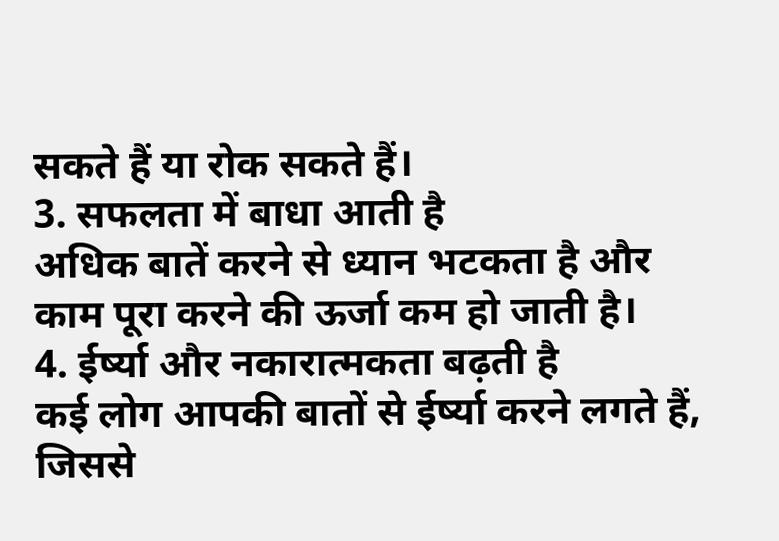सकते हैं या रोक सकते हैं।
3. सफलता में बाधा आती है
अधिक बातें करने से ध्यान भटकता है और काम पूरा करने की ऊर्जा कम हो जाती है।
4. ईर्ष्या और नकारात्मकता बढ़ती है
कई लोग आपकी बातों से ईर्ष्या करने लगते हैं, जिससे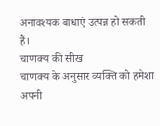अनावश्यक बाधाएं उत्पन्न हो सकती हैं।
चाणक्य की सीख
चाणक्य के अनुसार व्यक्ति को हमेशा अपनी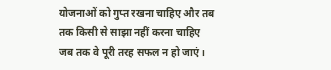योजनाओं को गुप्त रखना चाहिए और तब तक किसी से साझा नहीं करना चाहिए जब तक वे पूरी तरह सफल न हो जाएं।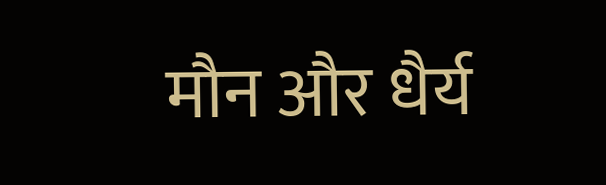मौन और धैर्य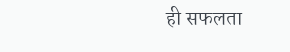ही सफलता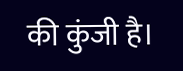की कुंजी है।